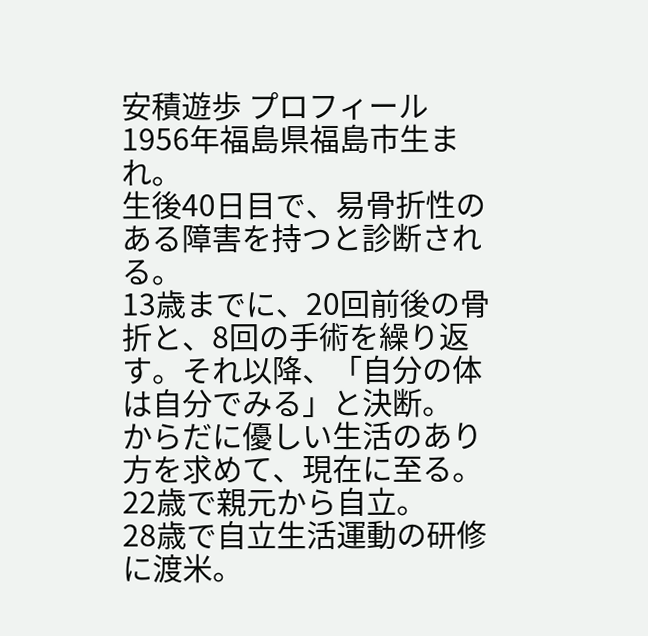安積遊歩 プロフィール
1956年福島県福島市生まれ。
生後40日目で、易骨折性のある障害を持つと診断される。
13歳までに、20回前後の骨折と、8回の手術を繰り返す。それ以降、「自分の体は自分でみる」と決断。
からだに優しい生活のあり方を求めて、現在に至る。
22歳で親元から自立。
28歳で自立生活運動の研修に渡米。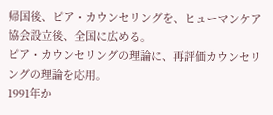帰国後、ピア・カウンセリングを、ヒューマンケア協会設立後、全国に広める。
ピア・カウンセリングの理論に、再評価カウンセリングの理論を応用。
1991年か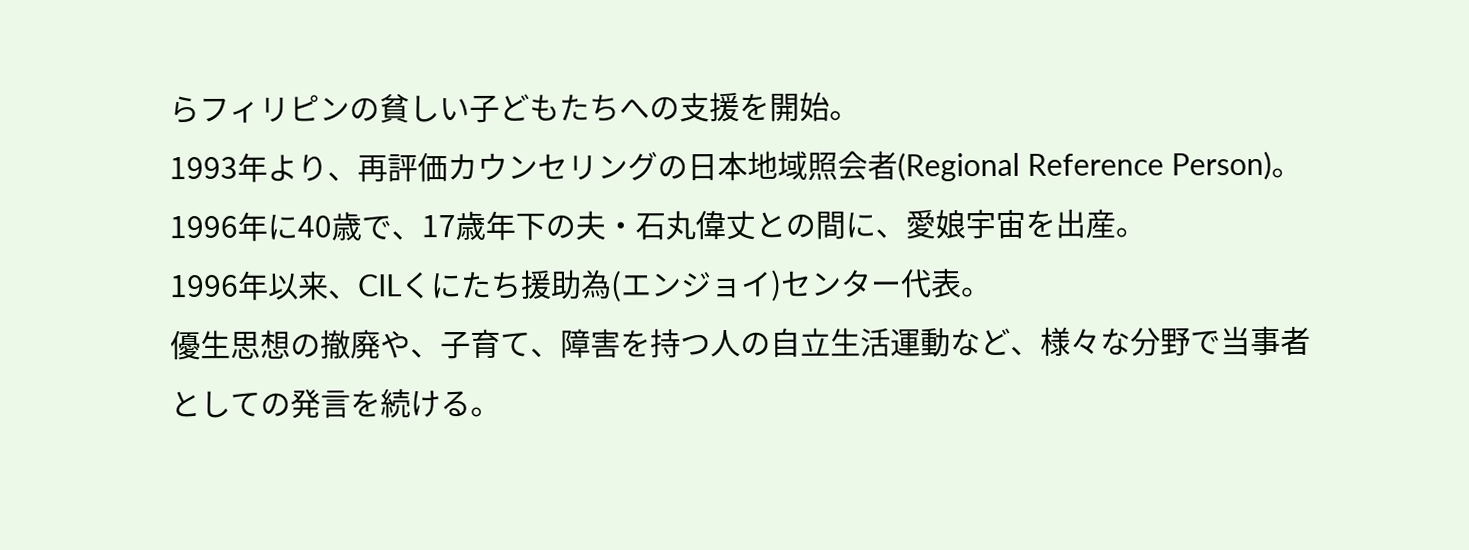らフィリピンの貧しい子どもたちへの支援を開始。
1993年より、再評価カウンセリングの日本地域照会者(Regional Reference Person)。
1996年に40歳で、17歳年下の夫・石丸偉丈との間に、愛娘宇宙を出産。
1996年以来、CILくにたち援助為(エンジョイ)センター代表。
優生思想の撤廃や、子育て、障害を持つ人の自立生活運動など、様々な分野で当事者としての発言を続ける。